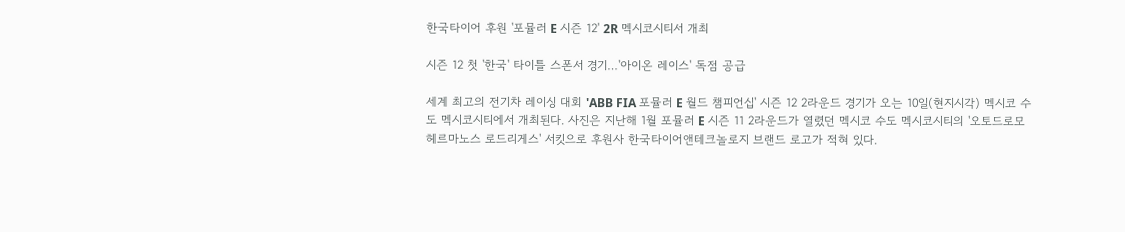한국타이어 후원 '포뮬러 E 시즌 12' 2R 멕시코시티서 개최

시즌 12 첫 '한국' 타이틀 스폰서 경기…'아이온 레이스' 독점 공급

세계 최고의 전기차 레이싱 대회 'ABB FIA 포뮬러 E 월드 챔피언십' 시즌 12 2라운드 경기가 오는 10일(현지시각) 멕시코 수도 멕시코시티에서 개최된다. 사진은 지난해 1월 포뮬러 E 시즌 11 2라운드가 열렸던 멕시코 수도 멕시코시티의 '오토드로모 헤르마노스 로드리게스' 서킷으로 후원사 한국타이어앤테크놀로지 브랜드 로고가 적혀 있다.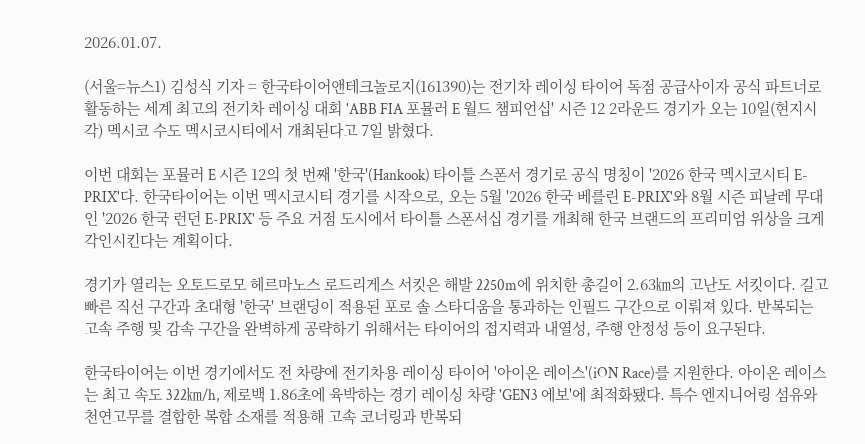2026.01.07.

(서울=뉴스1) 김성식 기자 = 한국타이어앤테크놀로지(161390)는 전기차 레이싱 타이어 독점 공급사이자 공식 파트너로 활동하는 세계 최고의 전기차 레이싱 대회 'ABB FIA 포뮬러 E 월드 챔피언십' 시즌 12 2라운드 경기가 오는 10일(현지시각) 멕시코 수도 멕시코시티에서 개최된다고 7일 밝혔다.

이번 대회는 포뮬러 E 시즌 12의 첫 번째 '한국'(Hankook) 타이틀 스폰서 경기로 공식 명칭이 '2026 한국 멕시코시티 E-PRIX'다. 한국타이어는 이번 멕시코시티 경기를 시작으로, 오는 5월 '2026 한국 베를린 E-PRIX'와 8월 시즌 피날레 무대인 '2026 한국 런던 E-PRIX' 등 주요 거점 도시에서 타이틀 스폰서십 경기를 개최해 한국 브랜드의 프리미엄 위상을 크게 각인시킨다는 계획이다.

경기가 열리는 오토드로모 헤르마노스 로드리게스 서킷은 해발 2250m에 위치한 총길이 2.63㎞의 고난도 서킷이다. 길고 빠른 직선 구간과 초대형 '한국' 브랜딩이 적용된 포로 솔 스타디움을 통과하는 인필드 구간으로 이뤄져 있다. 반복되는 고속 주행 및 감속 구간을 완벽하게 공략하기 위해서는 타이어의 접지력과 내열성, 주행 안정성 등이 요구된다.

한국타이어는 이번 경기에서도 전 차량에 전기차용 레이싱 타이어 '아이온 레이스'(iON Race)를 지원한다. 아이온 레이스는 최고 속도 322㎞/h, 제로백 1.86초에 육박하는 경기 레이싱 차량 'GEN3 에보'에 최적화됐다. 특수 엔지니어링 섬유와 천연고무를 결합한 복합 소재를 적용해 고속 코너링과 반복되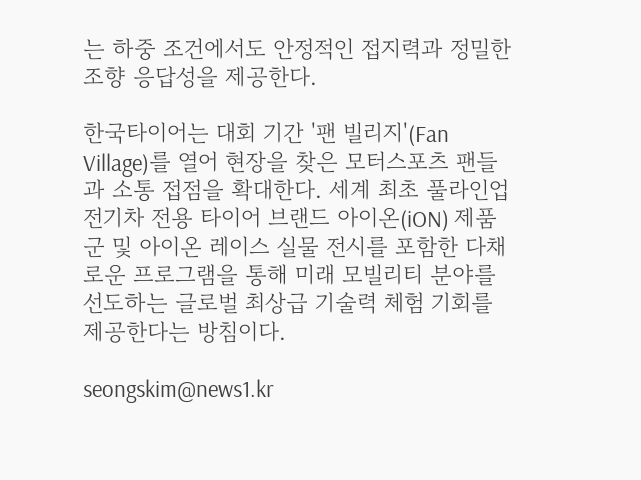는 하중 조건에서도 안정적인 접지력과 정밀한 조향 응답성을 제공한다.

한국타이어는 대회 기간 '팬 빌리지'(Fan Village)를 열어 현장을 찾은 모터스포츠 팬들과 소통 접점을 확대한다. 세계 최초 풀라인업 전기차 전용 타이어 브랜드 아이온(iON) 제품군 및 아이온 레이스 실물 전시를 포함한 다채로운 프로그램을 통해 미래 모빌리티 분야를 선도하는 글로벌 최상급 기술력 체험 기회를 제공한다는 방침이다.

seongskim@news1.kr